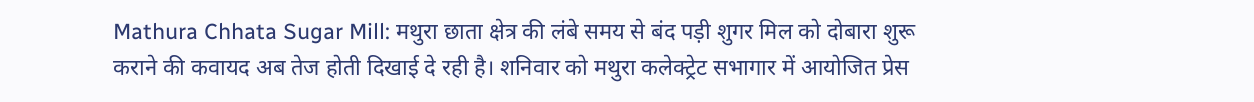Mathura Chhata Sugar Mill: मथुरा छाता क्षेत्र की लंबे समय से बंद पड़ी शुगर मिल को दोबारा शुरू कराने की कवायद अब तेज होती दिखाई दे रही है। शनिवार को मथुरा कलेक्ट्रेट सभागार में आयोजित प्रेस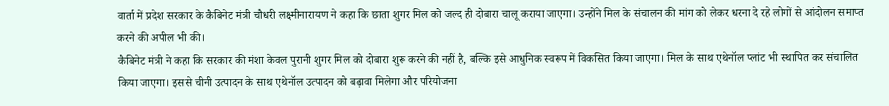वार्ता में प्रदेश सरकार के कैबिनेट मंत्री चौधरी लक्ष्मीनारायण ने कहा कि छाता शुगर मिल को जल्द ही दोबारा चालू कराया जाएगा। उन्होंने मिल के संचालन की मांग को लेकर धरना दे रहे लोगों से आंदोलन समाप्त करने की अपील भी की।
कैबिनेट मंत्री ने कहा कि सरकार की मंशा केवल पुरानी शुगर मिल को दोबारा शुरू करने की नहीं है, बल्कि इसे आधुनिक स्वरूप में विकसित किया जाएगा। मिल के साथ एथेनॉल प्लांट भी स्थापित कर संचालित किया जाएगा। इससे चीनी उत्पादन के साथ एथेनॉल उत्पादन को बढ़ावा मिलेगा और परियोजना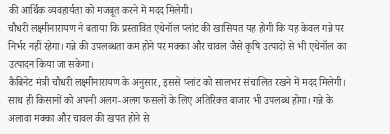की आर्थिक व्यवहार्यता को मजबूत करने में मदद मिलेगी।
चौधरी लक्ष्मीनारायण ने बताया कि प्रस्तावित एथेनॉल प्लांट की खासियत यह होगी कि यह केवल गन्ने पर निर्भर नहीं रहेगा। गन्ने की उपलब्धता कम होने पर मक्का और चावल जैसे कृषि उत्पादों से भी एथेनॉल का उत्पादन किया जा सकेगा।
कैबिनेट मंत्री चौधरी लक्ष्मीनारायण के अनुसार, इससे प्लांट को सालभर संचालित रखने में मदद मिलेगी। साथ ही किसानों को अपनी अलग-अलग फसलों के लिए अतिरिक्त बाजार भी उपलब्ध होगा। गन्ने के अलावा मक्का और चावल की खपत होने से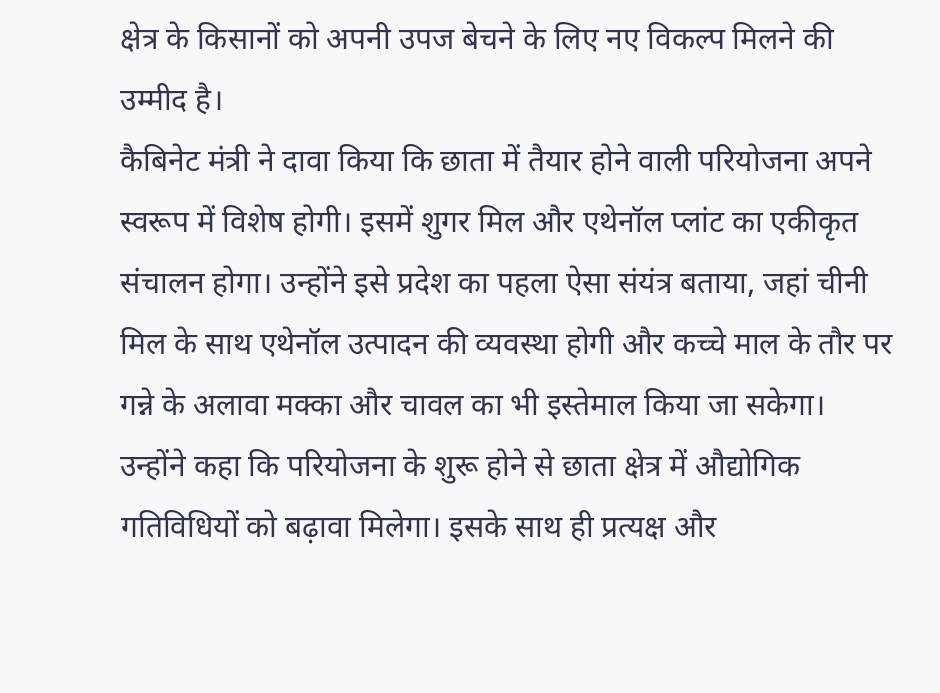क्षेत्र के किसानों को अपनी उपज बेचने के लिए नए विकल्प मिलने की उम्मीद है।
कैबिनेट मंत्री ने दावा किया कि छाता में तैयार होने वाली परियोजना अपने स्वरूप में विशेष होगी। इसमें शुगर मिल और एथेनॉल प्लांट का एकीकृत संचालन होगा। उन्होंने इसे प्रदेश का पहला ऐसा संयंत्र बताया, जहां चीनी मिल के साथ एथेनॉल उत्पादन की व्यवस्था होगी और कच्चे माल के तौर पर गन्ने के अलावा मक्का और चावल का भी इस्तेमाल किया जा सकेगा।
उन्होंने कहा कि परियोजना के शुरू होने से छाता क्षेत्र में औद्योगिक गतिविधियों को बढ़ावा मिलेगा। इसके साथ ही प्रत्यक्ष और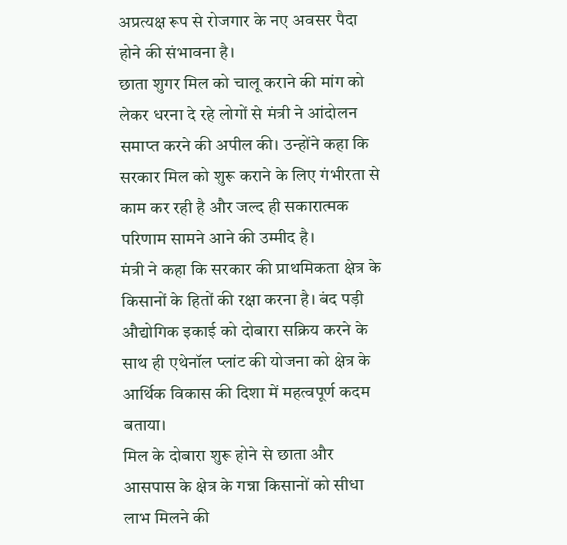अप्रत्यक्ष रूप से रोजगार के नए अवसर पैदा होने की संभावना है।
छाता शुगर मिल को चालू कराने की मांग को लेकर धरना दे रहे लोगों से मंत्री ने आंदोलन समाप्त करने की अपील की। उन्होंने कहा कि सरकार मिल को शुरू कराने के लिए गंभीरता से काम कर रही है और जल्द ही सकारात्मक परिणाम सामने आने की उम्मीद है।
मंत्री ने कहा कि सरकार की प्राथमिकता क्षेत्र के किसानों के हितों की रक्षा करना है। बंद पड़ी औद्योगिक इकाई को दोबारा सक्रिय करने के साथ ही एथेनॉल प्लांट की योजना को क्षेत्र के आर्थिक विकास की दिशा में महत्वपूर्ण कदम बताया।
मिल के दोबारा शुरू होने से छाता और आसपास के क्षेत्र के गन्ना किसानों को सीधा लाभ मिलने की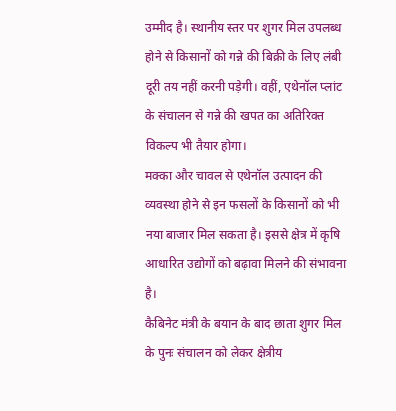उम्मीद है। स्थानीय स्तर पर शुगर मिल उपलब्ध होने से किसानों को गन्ने की बिक्री के लिए लंबी दूरी तय नहीं करनी पड़ेगी। वहीं, एथेनॉल प्लांट के संचालन से गन्ने की खपत का अतिरिक्त विकल्प भी तैयार होगा।
मक्का और चावल से एथेनॉल उत्पादन की व्यवस्था होने से इन फसलों के किसानों को भी नया बाजार मिल सकता है। इससे क्षेत्र में कृषि आधारित उद्योगों को बढ़ावा मिलने की संभावना है।
कैबिनेट मंत्री के बयान के बाद छाता शुगर मिल के पुनः संचालन को लेकर क्षेत्रीय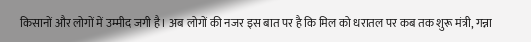किसानों और लोगों में उम्मीद जगी है। अब लोगों की नजर इस बात पर है कि मिल को धरातल पर कब तक शुरू मंत्री, गन्ना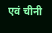एवं चीनी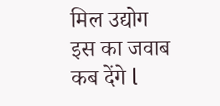मिल उद्योग इस का जवाब कब देंगे l